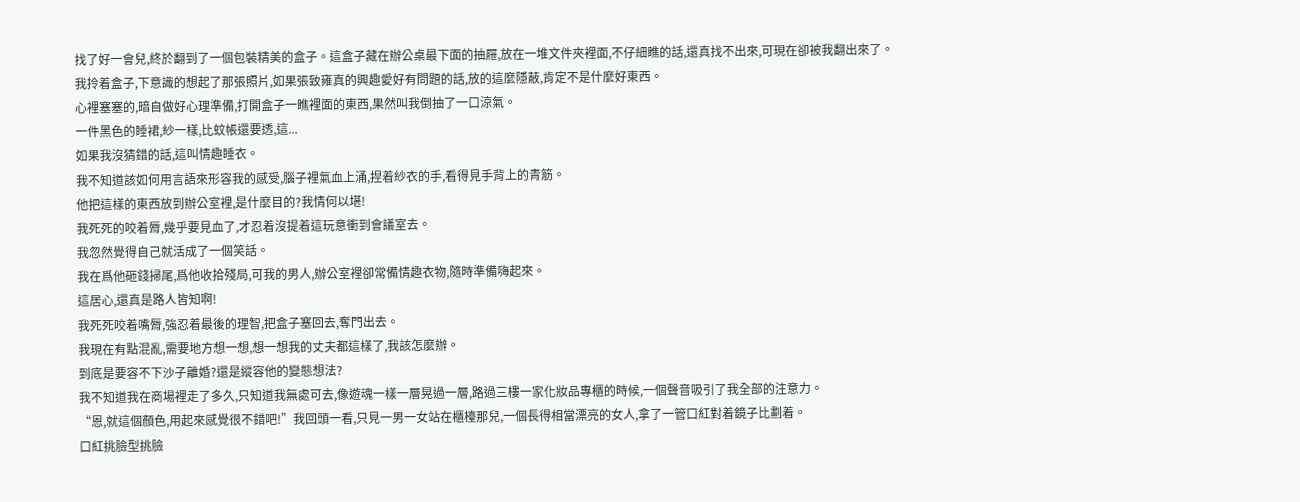找了好一會兒,終於翻到了一個包裝精美的盒子。這盒子藏在辦公桌最下面的抽屜,放在一堆文件夾裡面,不仔細瞧的話,還真找不出來,可現在卻被我翻出來了。
我拎着盒子,下意識的想起了那張照片,如果張致雍真的興趣愛好有問題的話,放的這麼隱蔽,肯定不是什麼好東西。
心裡塞塞的,暗自做好心理準備,打開盒子一瞧裡面的東西,果然叫我倒抽了一口涼氣。
一件黑色的睡裙,紗一樣,比蚊帳還要透,這...
如果我沒猜錯的話,這叫情趣睡衣。
我不知道該如何用言語來形容我的感受,腦子裡氣血上涌,捏着紗衣的手,看得見手背上的青筋。
他把這樣的東西放到辦公室裡,是什麼目的?我情何以堪!
我死死的咬着脣,幾乎要見血了,才忍着沒提着這玩意衝到會議室去。
我忽然覺得自己就活成了一個笑話。
我在爲他砸錢掃尾,爲他收拾殘局,可我的男人,辦公室裡卻常備情趣衣物,隨時準備嗨起來。
這居心,還真是路人皆知啊!
我死死咬着嘴脣,強忍着最後的理智,把盒子塞回去,奪門出去。
我現在有點混亂,需要地方想一想,想一想我的丈夫都這樣了,我該怎麼辦。
到底是要容不下沙子離婚?還是縱容他的變態想法?
我不知道我在商場裡走了多久,只知道我無處可去,像遊魂一樣一層晃過一層,路過三樓一家化妝品專櫃的時候,一個聲音吸引了我全部的注意力。
“恩,就這個顏色,用起來感覺很不錯吧!”我回頭一看,只見一男一女站在櫃檯那兒,一個長得相當漂亮的女人,拿了一管口紅對着鏡子比劃着。
口紅挑臉型挑臉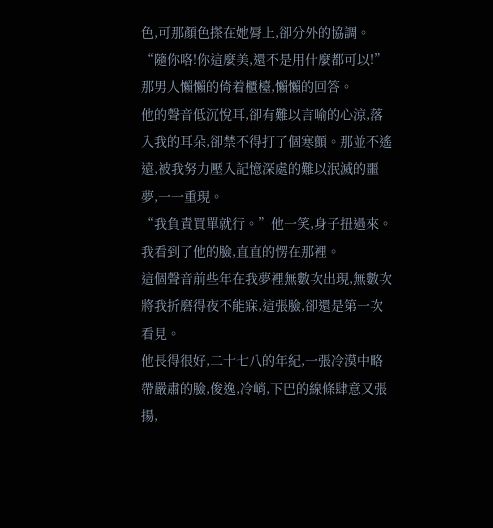色,可那顏色搽在她脣上,卻分外的協調。
“隨你咯!你這麼美,還不是用什麼都可以!”那男人懶懶的倚着櫃檯,懶懶的回答。
他的聲音低沉悅耳,卻有難以言喻的心涼,落入我的耳朵,卻禁不得打了個寒顫。那並不遙遠,被我努力壓入記憶深處的難以泯滅的噩夢,一一重現。
“我負責買單就行。”他一笑,身子扭過來。我看到了他的臉,直直的愣在那裡。
這個聲音前些年在我夢裡無數次出現,無數次將我折磨得夜不能寐,這張臉,卻還是第一次看見。
他長得很好,二十七八的年紀,一張冷漠中略帶嚴肅的臉,俊逸,冷峭,下巴的線條肆意又張揚,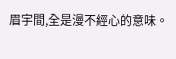眉宇間,全是漫不經心的意味。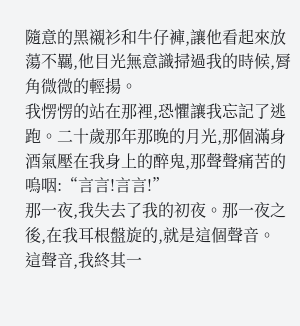隨意的黑襯衫和牛仔褲,讓他看起來放蕩不羈,他目光無意識掃過我的時候,脣角微微的輕揚。
我愣愣的站在那裡,恐懼讓我忘記了逃跑。二十歲那年那晚的月光,那個滿身酒氣壓在我身上的醉鬼,那聲聲痛苦的嗚咽:“言言!言言!”
那一夜,我失去了我的初夜。那一夜之後,在我耳根盤旋的,就是這個聲音。
這聲音,我終其一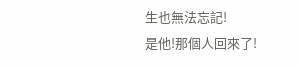生也無法忘記!
是他!那個人回來了!